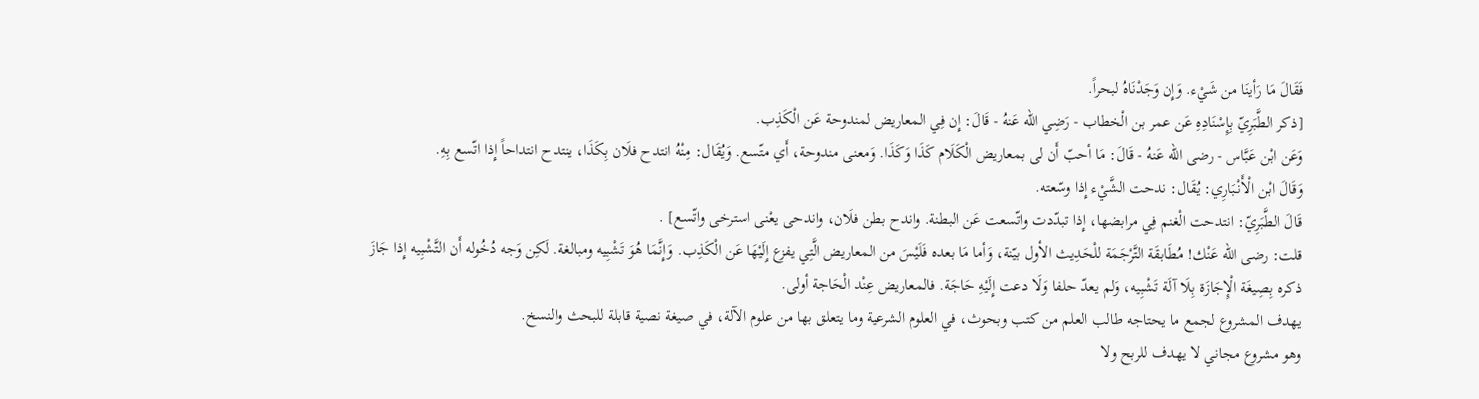فَقَالَ مَا رَأينَا من شَيْء. وَإِن وَجَدْنَاهُ لبحراً.
[ذكر الطَّبَرِيّ بِإِسْنَادِهِ عَن عمر بن الْخطاب - رَضِي الله عَنهُ - قَالَ: إِن فِي المعاريض لمندوحة عَن الْكَذِب.
وَعَن ابْن عَبَّاس - رضى الله عَنهُ - قَالَ: مَا أحبّ أَن لى بمعاريض الْكَلَام كَذَا وَكَذَا. وَمعنى مندوحة، أَي متّسع. وَيُقَال: مِنْهُ انتدح فلَان بِكَذَا، ينتدح انتداحاً إِذا اتّسع بِهِ.
وَقَالَ ابْن الْأَنْبَارِي: يُقَال: ندحت الشَّيْء إِذا وسّعته.
قَالَ الطَّبَرِيّ: انتدحت الْغنم فِي مرابضها، إِذا تبدّدت واتّسعت عَن البطنة. واندح بطن فلَان، واندحى يعْنى استرخى واتّسع] .
قلت: رضى الله عَنْك! مُطَابقَة التَّرْجَمَة للْحَدِيث الأول بيّنة، وَأما مَا بعده فَلَيْسَ من المعاريض الَّتِي يفزع إِلَيْهَا عَن الْكَذِب. وَإِنَّمَا هُوَ تَشْبِيه ومبالغة. لَكِن وَجه دُخُوله أَن التَّشْبِيه إِذا جَازَ ذكره بِصِيغَة الْإِجَازَة بِلَا آلَة تَشْبِيه، وَلم يعدّ حلفا وَلَا دعت إِلَيْهِ حَاجَة. فالمعاريض عِنْد الْحَاجة أولى.
يهدف المشروع لجمع ما يحتاجه طالب العلم من كتب وبحوث، في العلوم الشرعية وما يتعلق بها من علوم الآلة، في صيغة نصية قابلة للبحث والنسخ.
وهو مشروع مجاني لا يهدف للربح ولا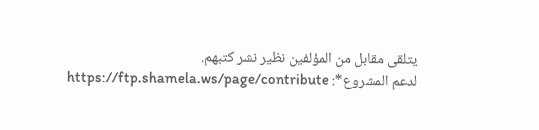يتلقى مقابل من المؤلفين نظير نشر كتبهم.
لدعم المشروع*: https://ftp.shamela.ws/page/contribute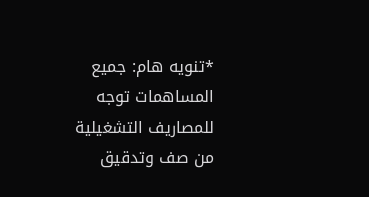*تنويه هام: جميع المساهمات توجه للمصاريف التشغيلية من صف وتدقيق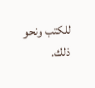للكتب ونحو ذلك.